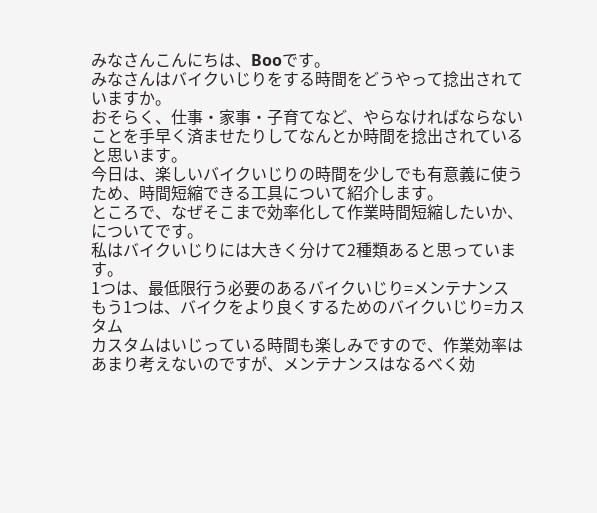みなさんこんにちは、Booです。
みなさんはバイクいじりをする時間をどうやって捻出されていますか。
おそらく、仕事・家事・子育てなど、やらなければならないことを手早く済ませたりしてなんとか時間を捻出されていると思います。
今日は、楽しいバイクいじりの時間を少しでも有意義に使うため、時間短縮できる工具について紹介します。
ところで、なぜそこまで効率化して作業時間短縮したいか、についてです。
私はバイクいじりには大きく分けて2種類あると思っています。
1つは、最低限行う必要のあるバイクいじり=メンテナンス
もう1つは、バイクをより良くするためのバイクいじり=カスタム
カスタムはいじっている時間も楽しみですので、作業効率はあまり考えないのですが、メンテナンスはなるべく効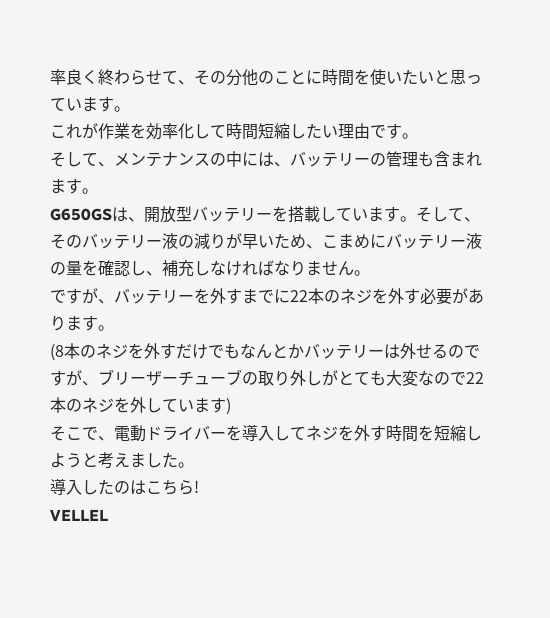率良く終わらせて、その分他のことに時間を使いたいと思っています。
これが作業を効率化して時間短縮したい理由です。
そして、メンテナンスの中には、バッテリーの管理も含まれます。
G650GSは、開放型バッテリーを搭載しています。そして、そのバッテリー液の減りが早いため、こまめにバッテリー液の量を確認し、補充しなければなりません。
ですが、バッテリーを外すまでに22本のネジを外す必要があります。
(8本のネジを外すだけでもなんとかバッテリーは外せるのですが、ブリーザーチューブの取り外しがとても大変なので22本のネジを外しています)
そこで、電動ドライバーを導入してネジを外す時間を短縮しようと考えました。
導入したのはこちら!
VELLEL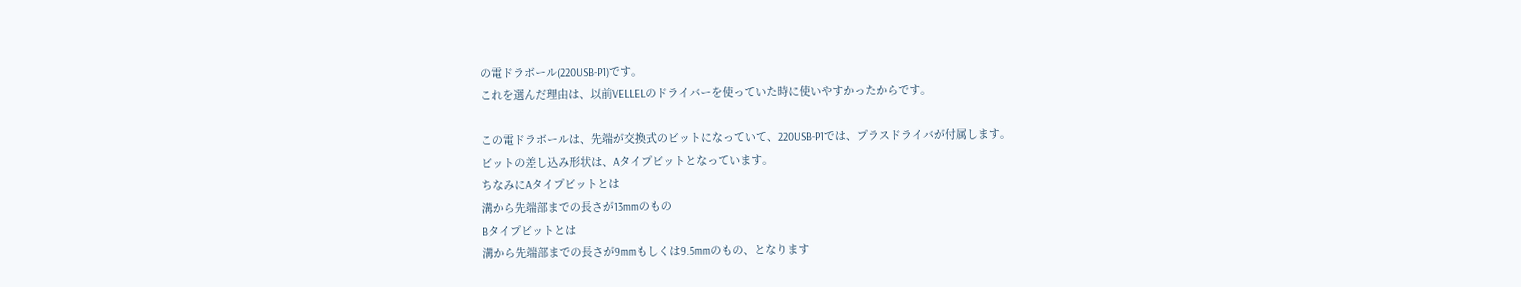の電ドラボール(220USB-P1)です。
これを選んだ理由は、以前VELLELのドライバーを使っていた時に使いやすかったからです。

この電ドラボールは、先端が交換式のビットになっていて、220USB-P1では、プラスドライバが付属します。
ビットの差し込み形状は、Aタイプビットとなっています。
ちなみにAタイプビットとは
溝から先端部までの長さが13mmのもの
Bタイプビットとは
溝から先端部までの長さが9mmもしくは9.5mmのもの、となります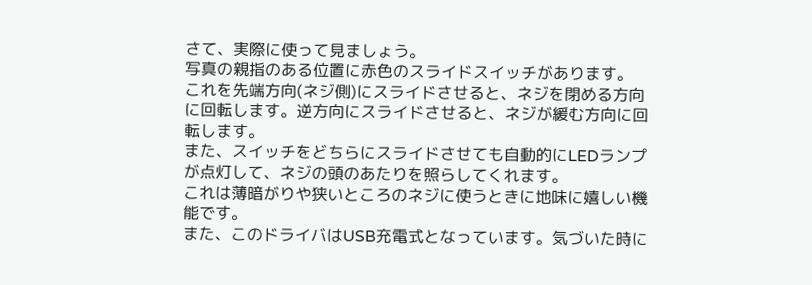さて、実際に使って見ましょう。
写真の親指のある位置に赤色のスライドスイッチがあります。
これを先端方向(ネジ側)にスライドさせると、ネジを閉める方向に回転します。逆方向にスライドさせると、ネジが緩む方向に回転します。
また、スイッチをどちらにスライドさせても自動的にLEDランプが点灯して、ネジの頭のあたりを照らしてくれます。
これは薄暗がりや狭いところのネジに使うときに地味に嬉しい機能です。
また、このドライバはUSB充電式となっています。気づいた時に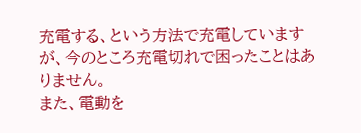充電する、という方法で充電していますが、今のところ充電切れで困ったことはありません。
また、電動を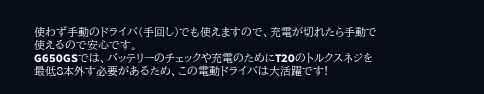使わず手動のドライバ(手回し)でも使えますので、充電が切れたら手動で使えるので安心です。
G650GSでは、バッテリーのチェックや充電のためにT20のトルクスネジを最低8本外す必要があるため、この電動ドライバは大活躍です!